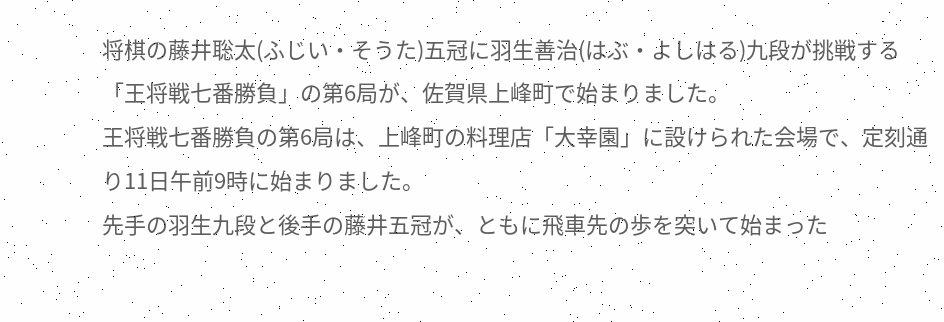将棋の藤井聡太(ふじい・そうた)五冠に羽生善治(はぶ・よしはる)九段が挑戦する「王将戦七番勝負」の第6局が、佐賀県上峰町で始まりました。
王将戦七番勝負の第6局は、上峰町の料理店「大幸園」に設けられた会場で、定刻通り11日午前9時に始まりました。
先手の羽生九段と後手の藤井五冠が、ともに飛車先の歩を突いて始まった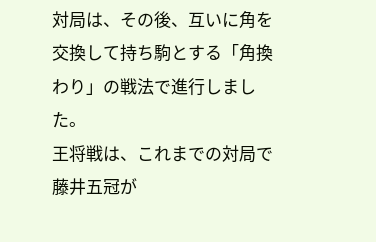対局は、その後、互いに角を交換して持ち駒とする「角換わり」の戦法で進行しました。
王将戦は、これまでの対局で藤井五冠が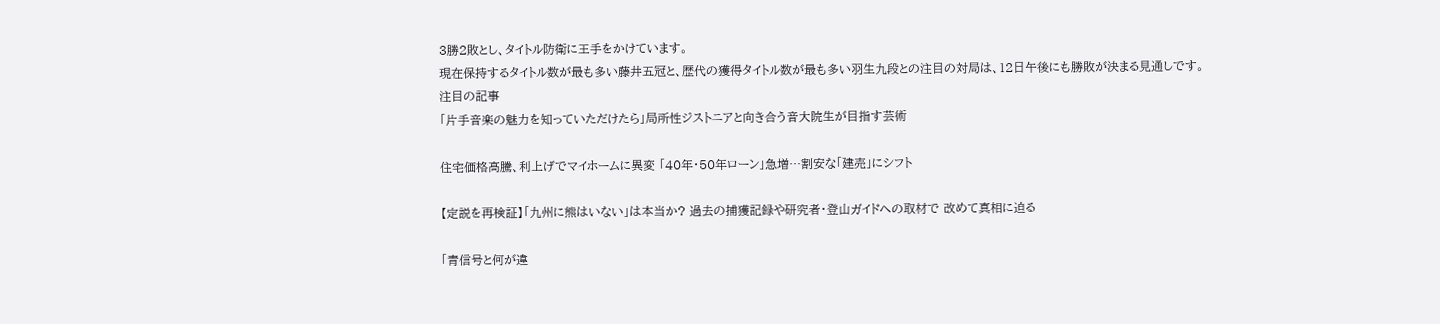3勝2敗とし、タイトル防衛に王手をかけています。
現在保持するタイトル数が最も多い藤井五冠と、歴代の獲得タイトル数が最も多い羽生九段との注目の対局は、12日午後にも勝敗が決まる見通しです。
注目の記事
「片手音楽の魅力を知っていただけたら」局所性ジストニアと向き合う音大院生が目指す芸術

住宅価格高騰、利上げでマイホームに異変 「40年・50年ローン」急増…割安な「建売」にシフト

【定説を再検証】「九州に熊はいない」は本当か? 過去の捕獲記録や研究者・登山ガイドへの取材で 改めて真相に迫る

「青信号と何が違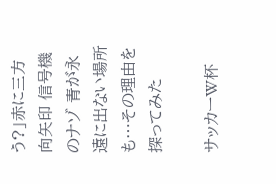う?」赤に三方向矢印 信号機のナゾ 青が永遠に出ない場所も…その理由を探ってみた

サッカーW杯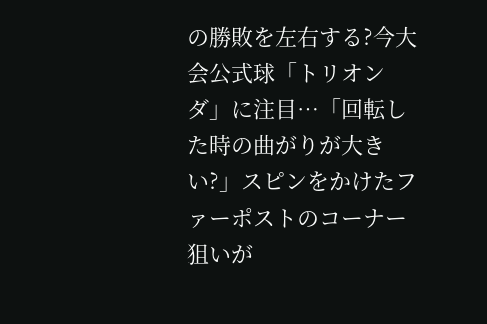の勝敗を左右する?今大会公式球「トリオンダ」に注目…「回転した時の曲がりが大きい?」スピンをかけたファーポストのコーナー狙いが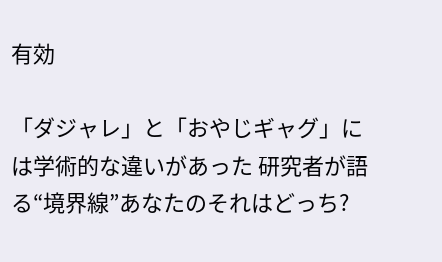有効

「ダジャレ」と「おやじギャグ」には学術的な違いがあった 研究者が語る“境界線”あなたのそれはどっち?